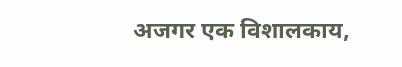अजगर एक विशालकाय,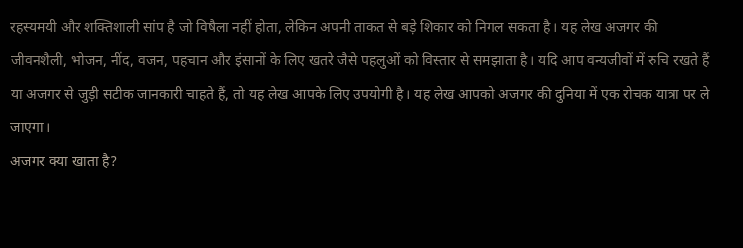रहस्यमयी और शक्तिशाली सांप है जो विषैला नहीं होता, लेकिन अपनी ताकत से बड़े शिकार को निगल सकता है। यह लेख अजगर की जीवनशैली, भोजन, नींद, वजन, पहचान और इंसानों के लिए खतरे जैसे पहलुओं को विस्तार से समझाता है। यदि आप वन्यजीवों में रुचि रखते हैं या अजगर से जुड़ी सटीक जानकारी चाहते हैं, तो यह लेख आपके लिए उपयोगी है। यह लेख आपको अजगर की दुनिया में एक रोचक यात्रा पर ले जाएगा।
अजगर क्या खाता है?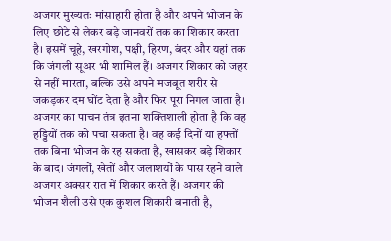अजगर मुख्यतः मांसाहारी होता है और अपने भोजन के लिए छोटे से लेकर बड़े जानवरों तक का शिकार करता है। इसमें चूहे, खरगोश, पक्षी, हिरण, बंदर और यहां तक कि जंगली सूअर भी शामिल हैं। अजगर शिकार को जहर से नहीं मारता, बल्कि उसे अपने मजबूत शरीर से जकड़कर दम घोंट देता है और फिर पूरा निगल जाता है। अजगर का पाचन तंत्र इतना शक्तिशाली होता है कि वह हड्डियों तक को पचा सकता है। वह कई दिनों या हफ्तों तक बिना भोजन के रह सकता है, खासकर बड़े शिकार के बाद। जंगलों, खेतों और जलाशयों के पास रहने वाले अजगर अक्सर रात में शिकार करते हैं। अजगर की भोजन शैली उसे एक कुशल शिकारी बनाती है,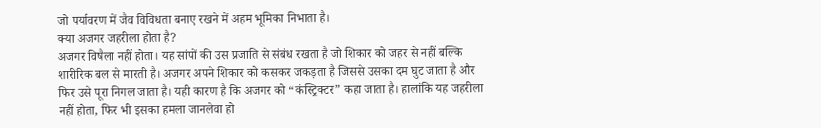जो पर्यावरण में जैव विविधता बनाए रखने में अहम भूमिका निभाता है।
क्या अजगर जहरीला होता है?
अजगर विषैला नहीं होता। यह सांपों की उस प्रजाति से संबंध रखता है जो शिकार को जहर से नहीं बल्कि शारीरिक बल से मारती है। अजगर अपने शिकार को कसकर जकड़ता है जिससे उसका दम घुट जाता है और फिर उसे पूरा निगल जाता है। यही कारण है कि अजगर को “कंस्ट्रिक्टर” कहा जाता है। हालांकि यह जहरीला नहीं होता, फिर भी इसका हमला जानलेवा हो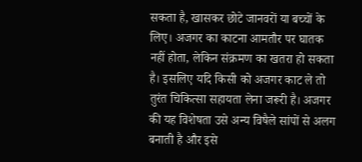सकता है, खासकर छोटे जानवरों या बच्चों के लिए। अजगर का काटना आमतौर पर घातक नहीं होता, लेकिन संक्रमण का खतरा हो सकता है। इसलिए यदि किसी को अजगर काट ले तो तुरंत चिकित्सा सहायता लेना जरूरी है। अजगर की यह विशेषता उसे अन्य विषैले सांपों से अलग बनाती है और इसे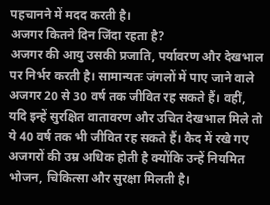पहचानने में मदद करती है।
अजगर कितने दिन जिंदा रहता है?
अजगर की आयु उसकी प्रजाति, पर्यावरण और देखभाल पर निर्भर करती है। सामान्यतः जंगलों में पाए जाने वाले अजगर 20 से 30 वर्ष तक जीवित रह सकते हैं। वहीं, यदि इन्हें सुरक्षित वातावरण और उचित देखभाल मिले तो ये 40 वर्ष तक भी जीवित रह सकते हैं। कैद में रखे गए अजगरों की उम्र अधिक होती है क्योंकि उन्हें नियमित भोजन, चिकित्सा और सुरक्षा मिलती है।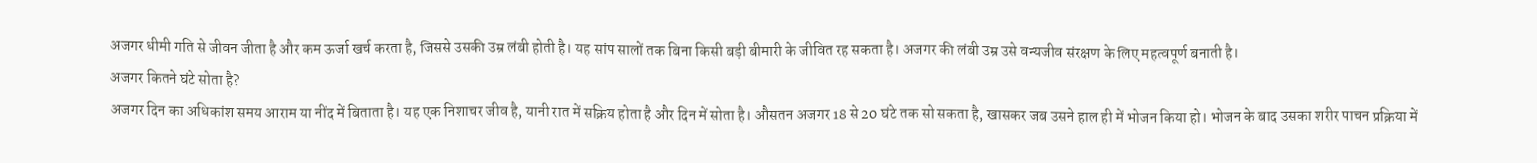अजगर धीमी गति से जीवन जीता है और कम ऊर्जा खर्च करता है, जिससे उसकी उम्र लंबी होती है। यह सांप सालों तक बिना किसी बड़ी बीमारी के जीवित रह सकता है। अजगर की लंबी उम्र उसे वन्यजीव संरक्षण के लिए महत्वपूर्ण बनाती है।
अजगर कितने घंटे सोता है?
अजगर दिन का अधिकांश समय आराम या नींद में बिताता है। यह एक निशाचर जीव है, यानी रात में सक्रिय होता है और दिन में सोता है। औसतन अजगर 18 से 20 घंटे तक सो सकता है, खासकर जब उसने हाल ही में भोजन किया हो। भोजन के बाद उसका शरीर पाचन प्रक्रिया में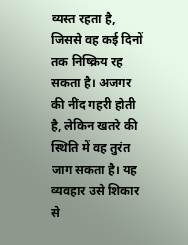व्यस्त रहता है, जिससे वह कई दिनों तक निष्क्रिय रह सकता है। अजगर की नींद गहरी होती है, लेकिन खतरे की स्थिति में वह तुरंत जाग सकता है। यह व्यवहार उसे शिकार से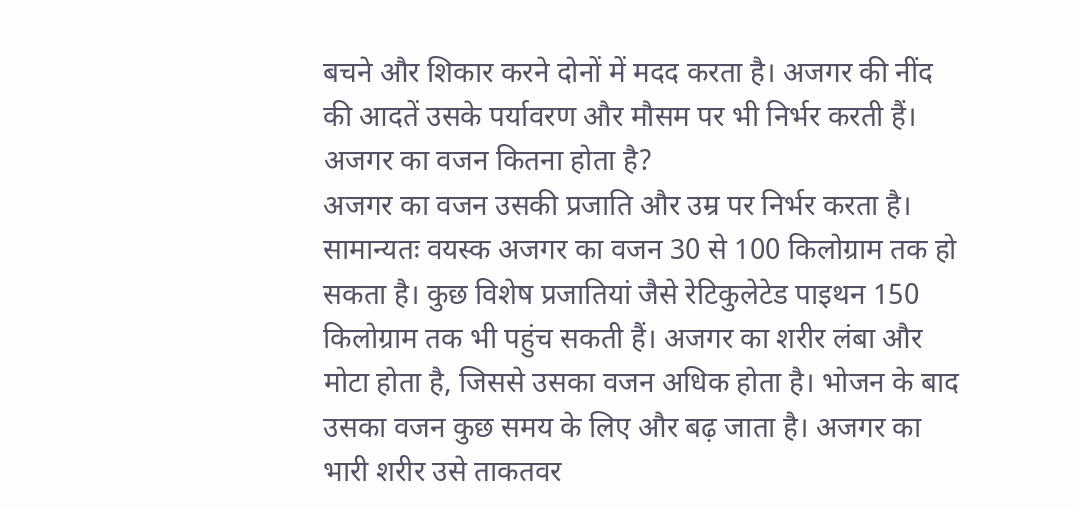बचने और शिकार करने दोनों में मदद करता है। अजगर की नींद की आदतें उसके पर्यावरण और मौसम पर भी निर्भर करती हैं।
अजगर का वजन कितना होता है?
अजगर का वजन उसकी प्रजाति और उम्र पर निर्भर करता है। सामान्यतः वयस्क अजगर का वजन 30 से 100 किलोग्राम तक हो सकता है। कुछ विशेष प्रजातियां जैसे रेटिकुलेटेड पाइथन 150 किलोग्राम तक भी पहुंच सकती हैं। अजगर का शरीर लंबा और मोटा होता है, जिससे उसका वजन अधिक होता है। भोजन के बाद उसका वजन कुछ समय के लिए और बढ़ जाता है। अजगर का भारी शरीर उसे ताकतवर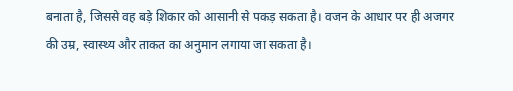बनाता है, जिससे वह बड़े शिकार को आसानी से पकड़ सकता है। वजन के आधार पर ही अजगर की उम्र, स्वास्थ्य और ताकत का अनुमान लगाया जा सकता है।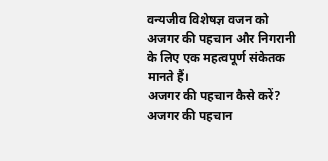वन्यजीव विशेषज्ञ वजन को अजगर की पहचान और निगरानी के लिए एक महत्वपूर्ण संकेतक मानते हैं।
अजगर की पहचान कैसे करें?
अजगर की पहचान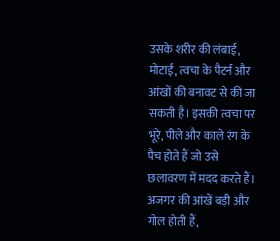उसके शरीर की लंबाई, मोटाई, त्वचा के पैटर्न और आंखों की बनावट से की जा सकती है। इसकी त्वचा पर भूरे, पीले और काले रंग के पैच होते हैं जो उसे छलावरण में मदद करते हैं। अजगर की आंखें बड़ी और गोल होती हैं,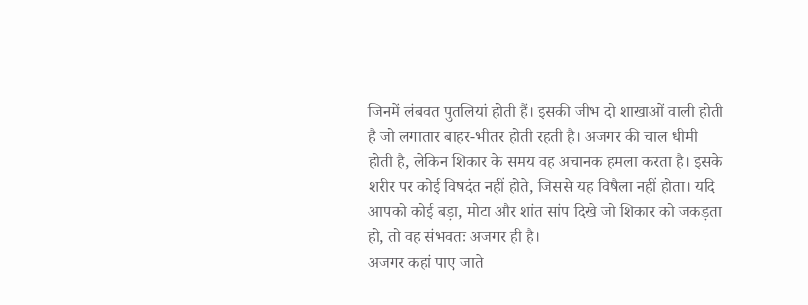जिनमें लंबवत पुतलियां होती हैं। इसकी जीभ दो शाखाओं वाली होती है जो लगातार बाहर-भीतर होती रहती है। अजगर की चाल धीमी होती है, लेकिन शिकार के समय वह अचानक हमला करता है। इसके शरीर पर कोई विषदंत नहीं होते, जिससे यह विषैला नहीं होता। यदि आपको कोई बड़ा, मोटा और शांत सांप दिखे जो शिकार को जकड़ता हो, तो वह संभवतः अजगर ही है।
अजगर कहां पाए जाते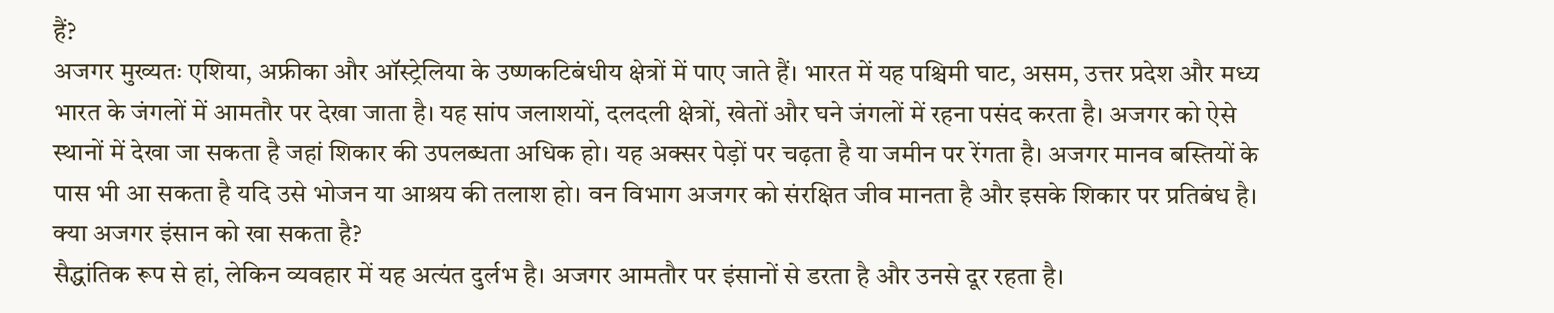हैं?
अजगर मुख्यतः एशिया, अफ्रीका और ऑस्ट्रेलिया के उष्णकटिबंधीय क्षेत्रों में पाए जाते हैं। भारत में यह पश्चिमी घाट, असम, उत्तर प्रदेश और मध्य भारत के जंगलों में आमतौर पर देखा जाता है। यह सांप जलाशयों, दलदली क्षेत्रों, खेतों और घने जंगलों में रहना पसंद करता है। अजगर को ऐसे स्थानों में देखा जा सकता है जहां शिकार की उपलब्धता अधिक हो। यह अक्सर पेड़ों पर चढ़ता है या जमीन पर रेंगता है। अजगर मानव बस्तियों के पास भी आ सकता है यदि उसे भोजन या आश्रय की तलाश हो। वन विभाग अजगर को संरक्षित जीव मानता है और इसके शिकार पर प्रतिबंध है।
क्या अजगर इंसान को खा सकता है?
सैद्धांतिक रूप से हां, लेकिन व्यवहार में यह अत्यंत दुर्लभ है। अजगर आमतौर पर इंसानों से डरता है और उनसे दूर रहता है।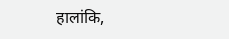हालांकि,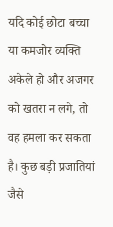यदि कोई छोटा बच्चा या कमजोर व्यक्ति अकेले हो और अजगर को खतरा न लगे, तो वह हमला कर सकता है। कुछ बड़ी प्रजातियां जैसे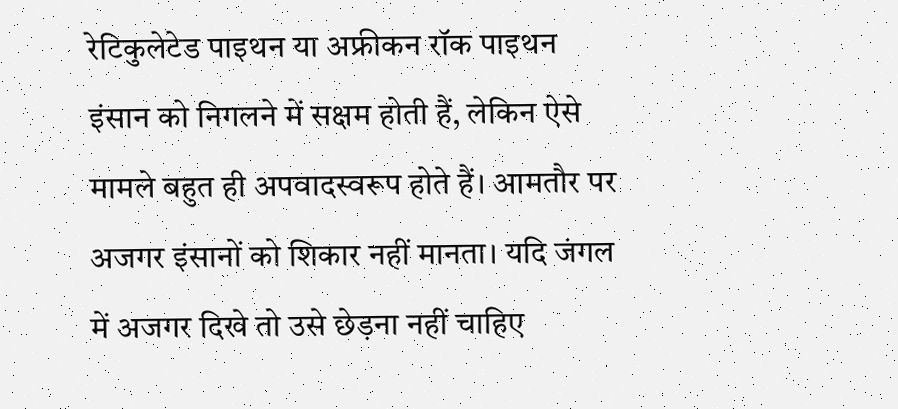रेटिकुलेटेड पाइथन या अफ्रीकन रॉक पाइथन इंसान को निगलने में सक्षम होती हैं, लेकिन ऐसे मामले बहुत ही अपवादस्वरूप होते हैं। आमतौर पर अजगर इंसानों को शिकार नहीं मानता। यदि जंगल में अजगर दिखे तो उसे छेड़ना नहीं चाहिए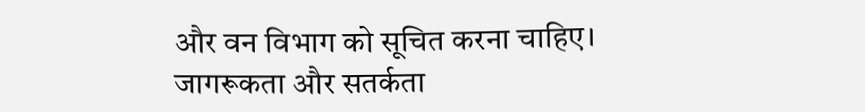और वन विभाग को सूचित करना चाहिए। जागरूकता और सतर्कता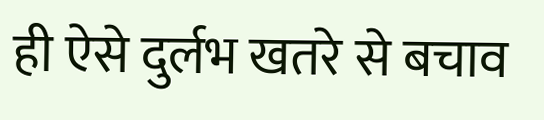ही ऐसे दुर्लभ खतरे से बचाव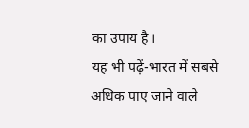का उपाय है।
यह भी पढ़ें-भारत में सबसे अधिक पाए जाने वाले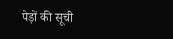पेड़ों की सूची